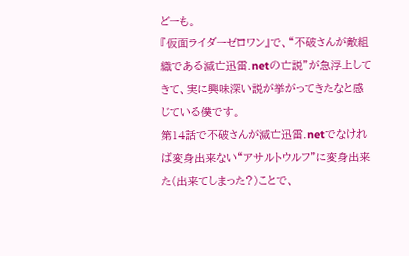どーも。
『仮面ライダーゼロワン』で、“不破さんが敵組織である滅亡迅雷.netの亡説”が急浮上してきて、実に興味深い説が挙がってきたなと感じている僕です。
第14話で不破さんが滅亡迅雷.netでなければ変身出来ない“アサルトウルフ”に変身出来た(出来てしまった?)ことで、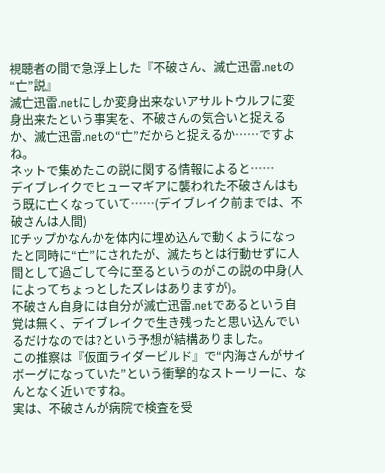視聴者の間で急浮上した『不破さん、滅亡迅雷.netの“亡”説』
滅亡迅雷.netにしか変身出来ないアサルトウルフに変身出来たという事実を、不破さんの気合いと捉えるか、滅亡迅雷.netの“亡”だからと捉えるか……ですよね。
ネットで集めたこの説に関する情報によると……
デイブレイクでヒューマギアに襲われた不破さんはもう既に亡くなっていて……(デイブレイク前までは、不破さんは人間)
ICチップかなんかを体内に埋め込んで動くようになったと同時に“亡”にされたが、滅たちとは行動せずに人間として過ごして今に至るというのがこの説の中身(人によってちょっとしたズレはありますが)。
不破さん自身には自分が滅亡迅雷.netであるという自覚は無く、デイブレイクで生き残ったと思い込んでいるだけなのでは?という予想が結構ありました。
この推察は『仮面ライダービルド』で“内海さんがサイボーグになっていた”という衝撃的なストーリーに、なんとなく近いですね。
実は、不破さんが病院で検査を受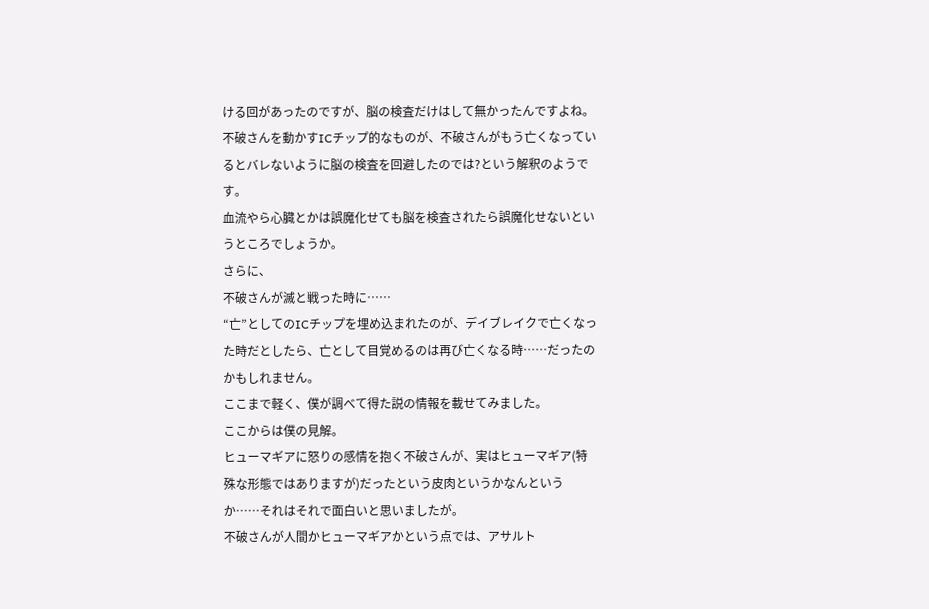ける回があったのですが、脳の検査だけはして無かったんですよね。
不破さんを動かすICチップ的なものが、不破さんがもう亡くなっているとバレないように脳の検査を回避したのでは?という解釈のようです。
血流やら心臓とかは誤魔化せても脳を検査されたら誤魔化せないというところでしょうか。
さらに、
不破さんが滅と戦った時に……
“亡”としてのICチップを埋め込まれたのが、デイブレイクで亡くなった時だとしたら、亡として目覚めるのは再び亡くなる時……だったのかもしれません。
ここまで軽く、僕が調べて得た説の情報を載せてみました。
ここからは僕の見解。
ヒューマギアに怒りの感情を抱く不破さんが、実はヒューマギア(特殊な形態ではありますが)だったという皮肉というかなんというか……それはそれで面白いと思いましたが。
不破さんが人間かヒューマギアかという点では、アサルト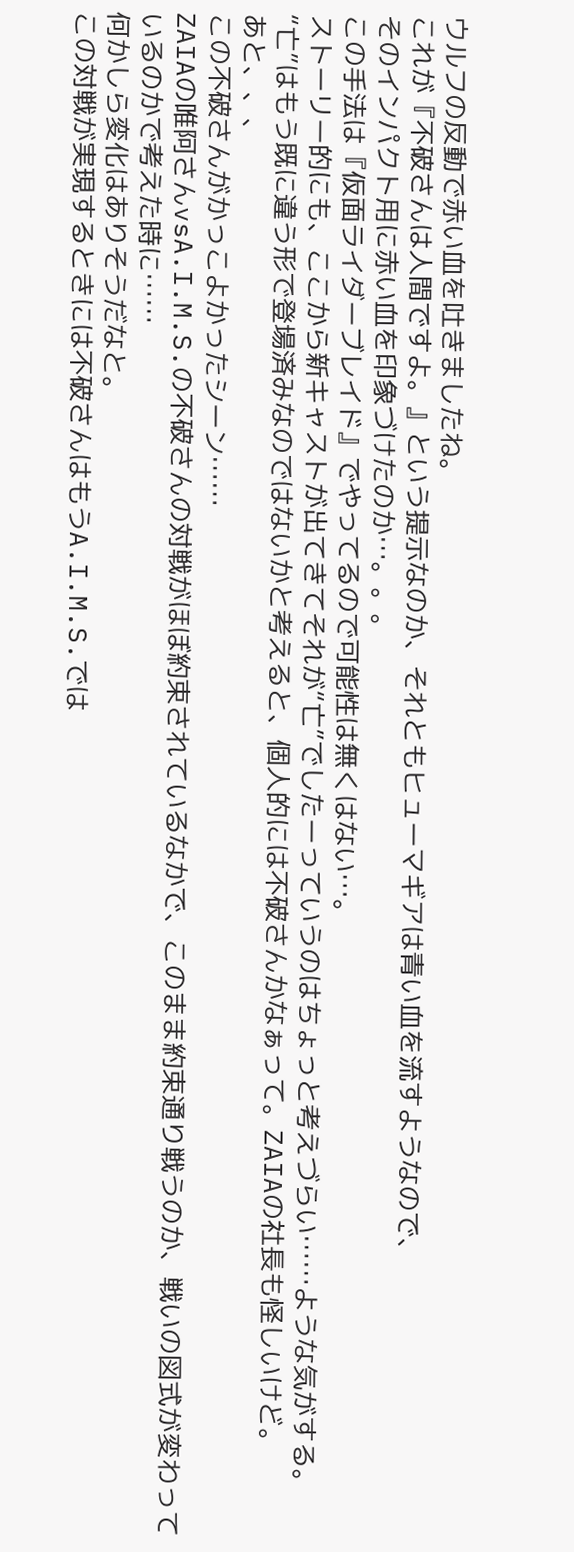ウルフの反動で赤い血を吐きましたね。
これが『不破さんは人間ですよ。』という提示なのか、それともヒューマギアは青い血を流すようなので、
そのインパクト用に赤い血を印象づけたのか…。。。
この手法は『仮面ライダーブレイド』でやってるので可能性は無くはない…。
ストーリー的にも、ここから新キャストが出てきてそれが“亡”でしたーっていうのはちょっと考えづらい……ような気がする。
“亡”はもう既に違う形で登場済みなのではないかと考えると、個人的には不破さんかなぁって。ZAIAの社長も怪しいけど。
あと、、、
この不破さんがかっこよかったシーン……
ZAIAの唯阿さんvsA.I.M.S.の不破さんの対戦がほぼ約束されているなかで、このまま約束通り戦うのか、戦いの図式が変わっているのかで考えた時に……
何かしら変化はありそうだなと。
この対戦が実現するときには不破さんはもうA.I.M.S.では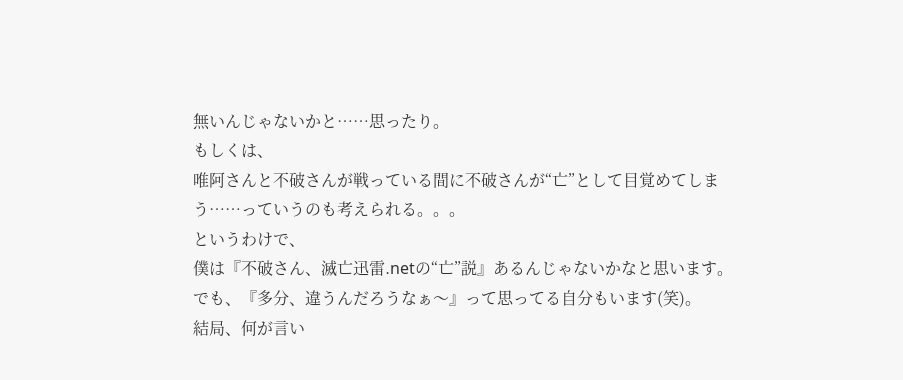無いんじゃないかと……思ったり。
もしくは、
唯阿さんと不破さんが戦っている間に不破さんが“亡”として目覚めてしまう……っていうのも考えられる。。。
というわけで、
僕は『不破さん、滅亡迅雷.netの“亡”説』あるんじゃないかなと思います。
でも、『多分、違うんだろうなぁ〜』って思ってる自分もいます(笑)。
結局、何が言い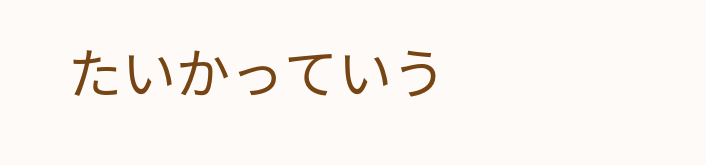たいかっていう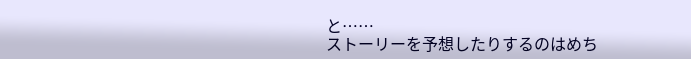と……
ストーリーを予想したりするのはめち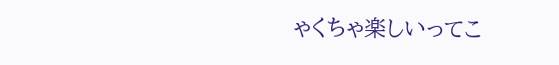ゃくちゃ楽しいってこ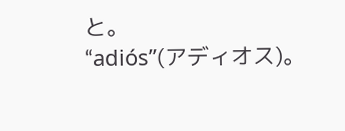と。
“adiós”(アディオス)。